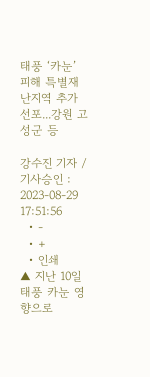태풍 ‘카눈’ 피해 특별재난지역 추가 선포...강원 고성군 등

강수진 기자 / 기사승인 : 2023-08-29 17:51:56
  • -
  • +
  • 인쇄
▲ 지난 10일 태풍 카눈 영향으로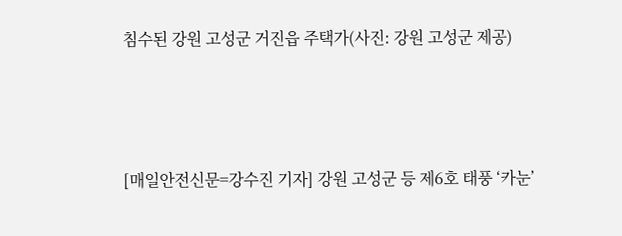침수된 강원 고성군 거진읍 주택가(사진: 강원 고성군 제공)



[매일안전신문=강수진 기자] 강원 고성군 등 제6호 태풍 ‘카눈’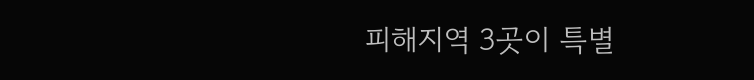피해지역 3곳이 특별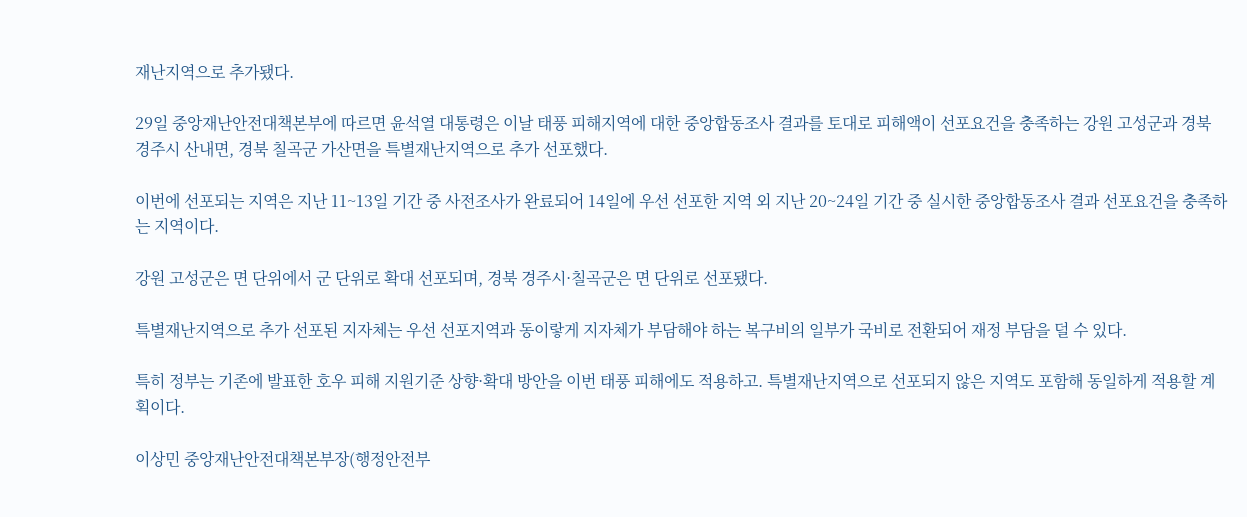재난지역으로 추가됐다.

29일 중앙재난안전대책본부에 따르면 윤석열 대통령은 이날 태풍 피해지역에 대한 중앙합동조사 결과를 토대로 피해액이 선포요건을 충족하는 강원 고성군과 경북 경주시 산내면, 경북 칠곡군 가산면을 특별재난지역으로 추가 선포했다.

이번에 선포되는 지역은 지난 11~13일 기간 중 사전조사가 완료되어 14일에 우선 선포한 지역 외 지난 20~24일 기간 중 실시한 중앙합동조사 결과 선포요건을 충족하는 지역이다.

강원 고성군은 면 단위에서 군 단위로 확대 선포되며, 경북 경주시·칠곡군은 면 단위로 선포됐다.

특별재난지역으로 추가 선포된 지자체는 우선 선포지역과 동이랗게 지자체가 부담해야 하는 복구비의 일부가 국비로 전환되어 재정 부담을 덜 수 있다.

특히 정부는 기존에 발표한 호우 피해 지원기준 상향·확대 방안을 이번 태풍 피해에도 적용하고. 특별재난지역으로 선포되지 않은 지역도 포함해 동일하게 적용할 계획이다.

이상민 중앙재난안전대책본부장(행정안전부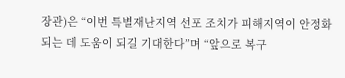장관)은 “이번 특별재난지역 선포 조치가 피해지역이 안정화되는 데 도움이 되길 기대한다”며 “앞으로 복구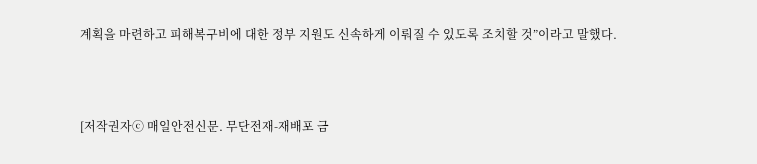계획을 마련하고 피해복구비에 대한 정부 지원도 신속하게 이뤄질 수 있도록 조치할 것”이라고 말했다.



[저작권자ⓒ 매일안전신문. 무단전재-재배포 금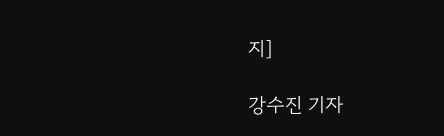지]

강수진 기자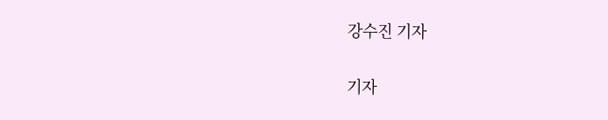강수진 기자

기자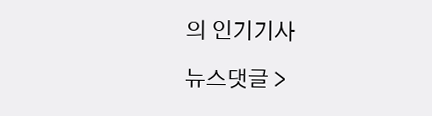의 인기기사

뉴스댓글 >